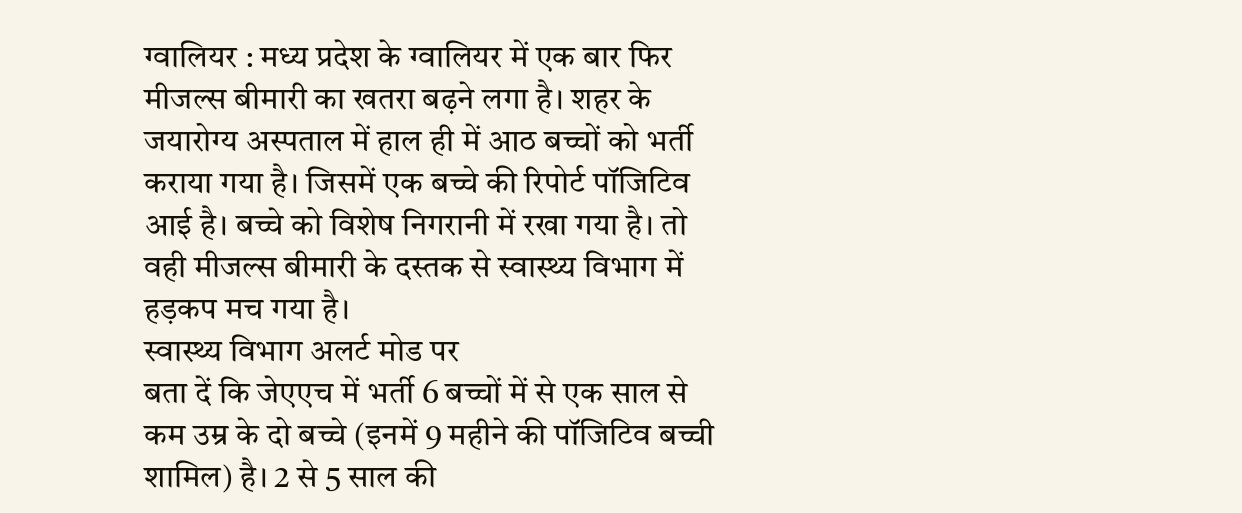ग्वालियर : मध्य प्रदेश के ग्वालियर में एक बार फिर मीजल्स बीमारी का खतरा बढ़ने लगा है। शहर के जयारोग्य अस्पताल में हाल ही में आठ बच्चों को भर्ती कराया गया है। जिसमें एक बच्चे की रिपोर्ट पॉजिटिव आई है। बच्चे को विशेष निगरानी में रखा गया है। तो वही मीजल्स बीमारी के दस्तक से स्वास्थ्य विभाग में हड़कप मच गया है।
स्वास्थ्य विभाग अलर्ट मोड पर
बता दें कि जेएएच में भर्ती 6 बच्चों में से एक साल से कम उम्र के दो बच्चे (इनमें 9 महीने की पॉजिटिव बच्ची शामिल) है। 2 से 5 साल की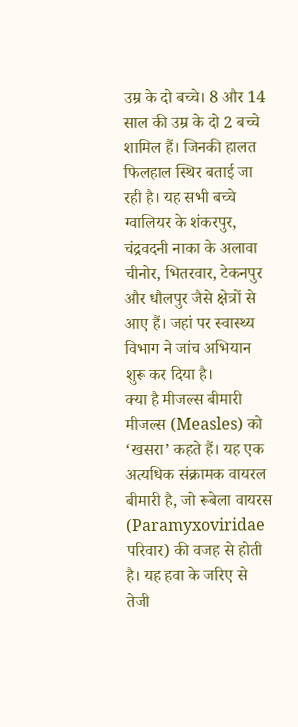उम्र के दो बच्चे। 8 और 14 साल की उम्र के दो 2 बच्चे शामिल हैं। जिनकी हालत फिलहाल स्थिर बताई जा रही है। यह सभी बच्चे ग्वालियर के शंकरपुर, चंद्रवदनी नाका के अलावा चीनोर, भितरवार, टेकनपुर और धौलपुर जैसे क्षेत्रों से आए हैं। जहां पर स्वास्थ्य विभाग ने जांच अभियान शुरू कर दिया है।
क्या है मीजल्स बीमारी
मीजल्स (Measles) को ‘खसरा’ कहते हैं। यह एक अत्यधिक संक्रामक वायरल बीमारी है, जो रूबेला वायरस (Paramyxoviridae परिवार) की वजह से होती है। यह हवा के जरिए से तेजी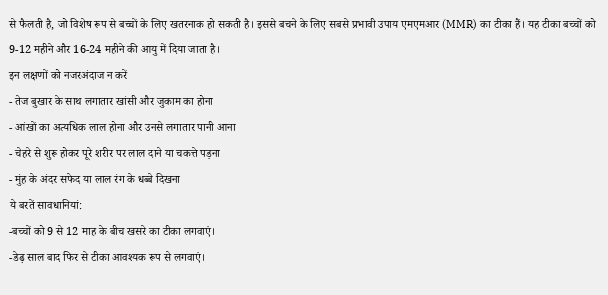से फैलती है, जो विशेष रूप से बच्चों के लिए खतरनाक हो सकती है। इससे बचने के लिए सबसे प्रभावी उपाय एमएमआर (MMR) का टीका हैं। यह टीका बच्चों को 9-12 महीने और 16-24 महीने की आयु में दिया जाता है।
इन लक्षणों को नजरअंदाज न करें
- तेज बुखार के साथ लगातार खांसी और जुकाम का होना
- आंखों का अत्यधिक लाल होना और उनसे लगातार पानी आना
- चेहरे से शुरू होकर पूरे शरीर पर लाल दाने या चकत्ते पड़ना
- मुंह के अंदर सफेद या लाल रंग के धब्बे दिखना
ये बरतें सावधानियां:
-बच्चों को 9 से 12 माह के बीच खसरे का टीका लगवाएं।
-डेढ़ साल बाद फिर से टीका आवश्यक रूप से लगवाएं।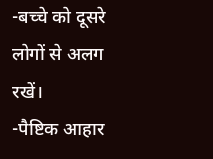-बच्चे को दूसरे लोगों से अलग रखें।
-पैष्टिक आहार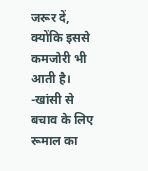जरूर दें, क्योंकि इससे कमजोरी भी आती है।
-खांसी से बचाव के लिए रूमाल का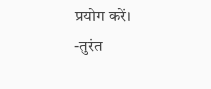प्रयोग करें।
-तुरंत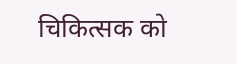चिकित्सक को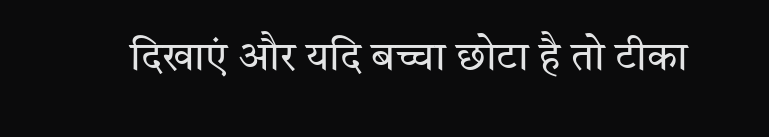दिखाएं और यदि बच्चा छोटा है तो टीका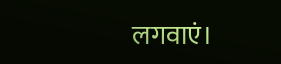लगवाएं।